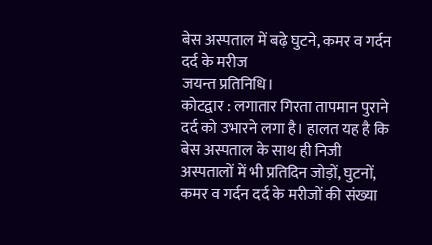बेस अस्पताल में बढ़े घुटने, कमर व गर्दन दर्द के मरीज
जयन्त प्रतिनिधि।
कोटद्वार : लगातार गिरता तापमान पुराने दर्द को उभारने लगा है। हालत यह है कि बेस अस्पताल के साथ ही निजी अस्पतालों में भी प्रतिदिन जोड़ों, घुटनों, कमर व गर्दन दर्द के मरीजों की संख्या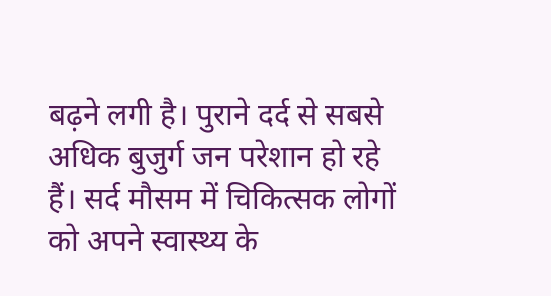बढ़ने लगी है। पुराने दर्द से सबसे अधिक बुजुर्ग जन परेशान हो रहे हैं। सर्द मौसम में चिकित्सक लोगों को अपने स्वास्थ्य के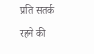प्रति सतर्क रहने की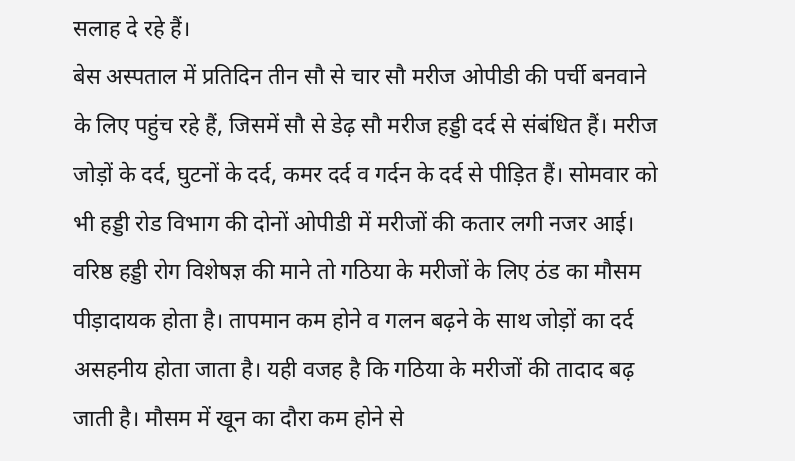सलाह दे रहे हैं।
बेस अस्पताल में प्रतिदिन तीन सौ से चार सौ मरीज ओपीडी की पर्ची बनवाने के लिए पहुंच रहे हैं, जिसमें सौ से डेढ़ सौ मरीज हड्डी दर्द से संबंधित हैं। मरीज जोड़ों के दर्द, घुटनों के दर्द, कमर दर्द व गर्दन के दर्द से पीड़ित हैं। सोमवार को भी हड्डी रोड विभाग की दोनों ओपीडी में मरीजों की कतार लगी नजर आई। वरिष्ठ हड्डी रोग विशेषज्ञ की माने तो गठिया के मरीजों के लिए ठंड का मौसम पीड़ादायक होता है। तापमान कम होने व गलन बढ़ने के साथ जोड़ों का दर्द असहनीय होता जाता है। यही वजह है कि गठिया के मरीजों की तादाद बढ़ जाती है। मौसम में खून का दौरा कम होने से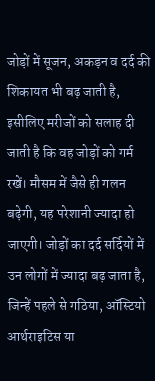जोड़ों में सूजन, अकड़न व दर्द की शिकायत भी बढ़ जाती है, इसीलिए मरीजों को सलाह दी जाती है कि वह जोड़ों को गर्म रखें। मौसम में जैसे ही गलन बढ़ेगी, यह परेशानी ज्यादा हो जाएगी। जोड़ों का दर्द सर्दियों में उन लोगों में ज्यादा बढ़ जाता है, जिन्हें पहले से गठिया, ऑस्टियो आर्थराइटिस या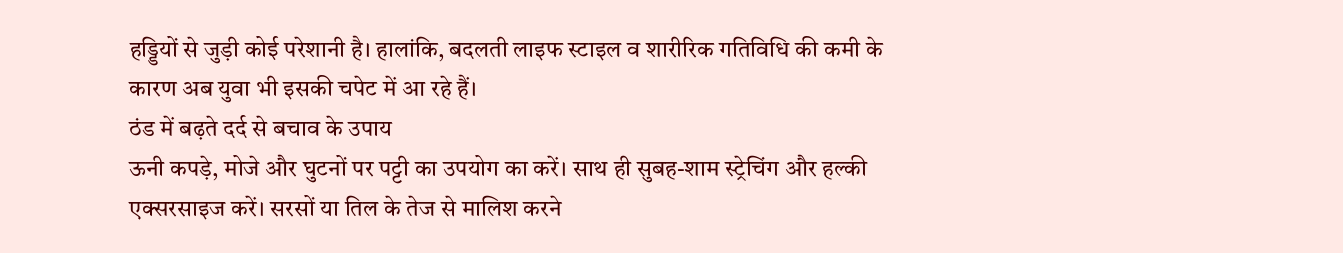हड्डियों से जुड़ी कोई परेशानी है। हालांकि, बदलती लाइफ स्टाइल व शारीरिक गतिविधि की कमी के कारण अब युवा भी इसकी चपेट में आ रहे हैं।
ठंड में बढ़ते दर्द से बचाव के उपाय
ऊनी कपड़े, मोजे और घुटनों पर पट्टी का उपयोग का करें। साथ ही सुबह-शाम स्ट्रेचिंग और हल्की एक्सरसाइज करें। सरसों या तिल के तेज से मालिश करने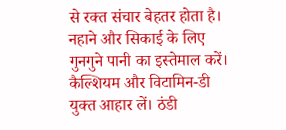से रक्त संचार बेहतर होता है। नहाने और सिकाई के लिए गुनगुने पानी का इस्तेमाल करें। कैल्शियम और विटामिन-डी युक्त आहार लें। ठंडी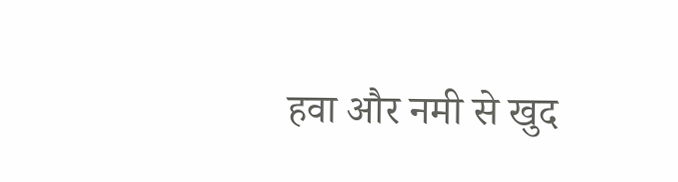हवा और नमी से खुद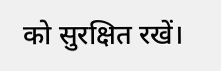को सुरक्षित रखें।